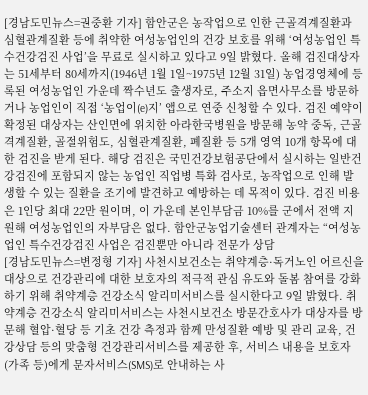[경남도민뉴스=권중환 기자] 함안군은 농작업으로 인한 근골격계질환과 심혈관계질환 등에 취약한 여성농업인의 건강 보호를 위해 ‘여성농업인 특수건강검진 사업’을 무료로 실시하고 있다고 9일 밝혔다. 올해 검진대상자는 51세부터 80세까지(1946년 1월 1일~1975년 12월 31일) 농업경영체에 등록된 여성농업인 가운데 짝수년도 출생자로, 주소지 읍면사무소를 방문하거나 농업인이 직접 ‘농업이(e)지’ 앱으로 연중 신청할 수 있다. 검진 예약이 확정된 대상자는 산인면에 위치한 아라한국병원을 방문해 농약 중독, 근골격계질환, 골절위험도, 심혈관계질환, 폐질환 등 5개 영역 10개 항목에 대한 검진을 받게 된다. 해당 검진은 국민건강보험공단에서 실시하는 일반건강검진에 포함되지 않는 농업인 직업병 특화 검사로, 농작업으로 인해 발생할 수 있는 질환을 조기에 발견하고 예방하는 데 목적이 있다. 검진 비용은 1인당 최대 22만 원이며, 이 가운데 본인부담금 10%를 군에서 전액 지원해 여성농업인의 자부담은 없다. 함안군농업기술센터 관계자는 “여성농업인 특수건강검진 사업은 검진뿐만 아니라 전문가 상담
[경남도민뉴스=변정형 기자] 사천시보건소는 취약계층·독거노인 어르신을 대상으로 건강관리에 대한 보호자의 적극적 관심 유도와 돌봄 참여를 강화하기 위해 취약계층 건강소식 알리미서비스를 실시한다고 9일 밝혔다. 취약계층 건강소식 알리미서비스는 사천시보건소 방문간호사가 대상자를 방문해 혈압·혈당 등 기초 건강 측정과 함께 만성질환 예방 및 관리 교육, 건강상담 등의 맞춤형 건강관리서비스를 제공한 후, 서비스 내용을 보호자(가족 등)에게 문자서비스(SMS)로 안내하는 사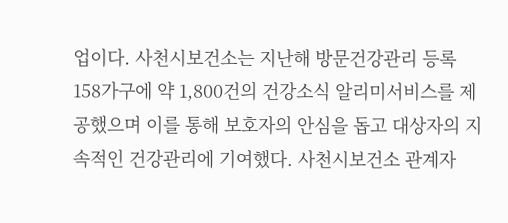업이다. 사천시보건소는 지난해 방문건강관리 등록 158가구에 약 1,800건의 건강소식 알리미서비스를 제공했으며 이를 통해 보호자의 안심을 돕고 대상자의 지속적인 건강관리에 기여했다. 사천시보건소 관계자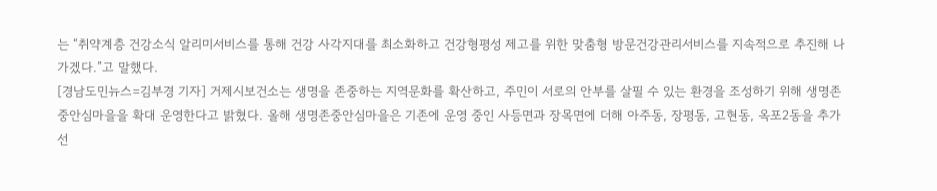는 “취약계층 건강소식 알리미서비스를 통해 건강 사각지대를 최소화하고 건강형평성 제고를 위한 맞춤형 방문건강관리서비스를 지속적으로 추진해 나가겠다.”고 말했다.
[경남도민뉴스=김부경 기자] 거제시보건소는 생명을 존중하는 지역문화를 확산하고, 주민이 서로의 안부를 살필 수 있는 환경을 조성하기 위해 생명존중안심마을을 확대 운영한다고 밝혔다. 올해 생명존중안심마을은 기존에 운영 중인 사등면과 장목면에 더해 아주동, 장평동, 고현동, 옥포2동을 추가 선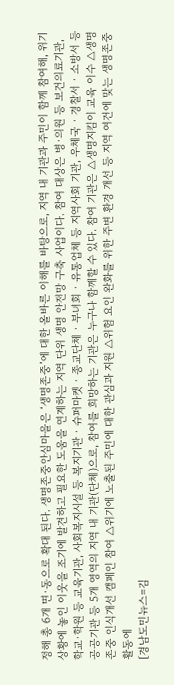정해 총 6개 면·동으로 확대 된다. 생명존중안심마을은 ‘생명존중’에 대한 올바른 이해를 바탕으로, 지역 내 기관과 주민이 함께 참여해, 위기 상황에 놓인 이웃을 조기에 발견하고 필요한 도움을 연계하는 지역 단위 생명 안전망 구축 사업이다. 참여 대상은 병·의원 등 보건의료기관, 학교·학원 등 교육기관, 사회복지시설 등 복지기관 · 슈퍼마켓 · 종교단체 · 부녀회 · 유통업체 등 지역사회 기관, 우체국 · 경찰서 · 소방서 등 공공기관 등 5개 영역의 지역 내 기관(단체)으로, 참여를 희망하는 기관은 누구나 함께할 수 있다. 참여 기관은 △생명지킴이 교육 이수 △생명존중 인식개선 캠페인 참여 △위기에 노출된 주민에 대한 관심과 지원 △위험 요인 완화를 위한 주변 환경 개선 등 지역 여건에 맞는 생명존중 활동에
[경남도민뉴스=김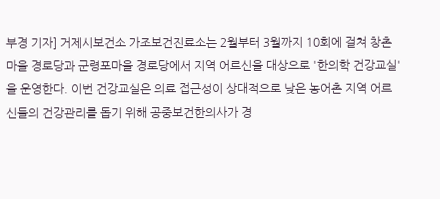부경 기자] 거제시보건소 가조보건진료소는 2월부터 3월까지 10회에 걸쳐 창촌마을 경로당과 군령포마을 경로당에서 지역 어르신을 대상으로 '한의학 건강교실'을 운영한다. 이번 건강교실은 의료 접근성이 상대적으로 낮은 농어촌 지역 어르신들의 건강관리를 돕기 위해 공중보건한의사가 경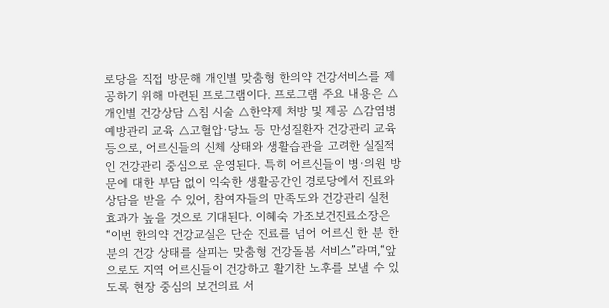로당을 직접 방문해 개인별 맞춤형 한의약 건강서비스를 제공하기 위해 마련된 프로그램이다. 프로그램 주요 내용은 △개인별 건강상담 △침 시술 △한약제 처방 및 제공 △감염병 예방관리 교육 △고혈압·당뇨 등 만성질환자 건강관리 교육 등으로, 어르신들의 신체 상태와 생활습관을 고려한 실질적인 건강관리 중심으로 운영된다. 특히 어르신들이 병·의원 방문에 대한 부담 없이 익숙한 생활공간인 경로당에서 진료와 상담을 받을 수 있어, 참여자들의 만족도와 건강관리 실천 효과가 높을 것으로 기대된다. 이혜숙 가조보건진료소장은 “이번 한의약 건강교실은 단순 진료를 넘어 어르신 한 분 한 분의 건강 상태를 살피는 맞춤형 건강돌봄 서비스”라며,“앞으로도 지역 어르신들이 건강하고 활기찬 노후를 보낼 수 있도록 현장 중심의 보건의료 서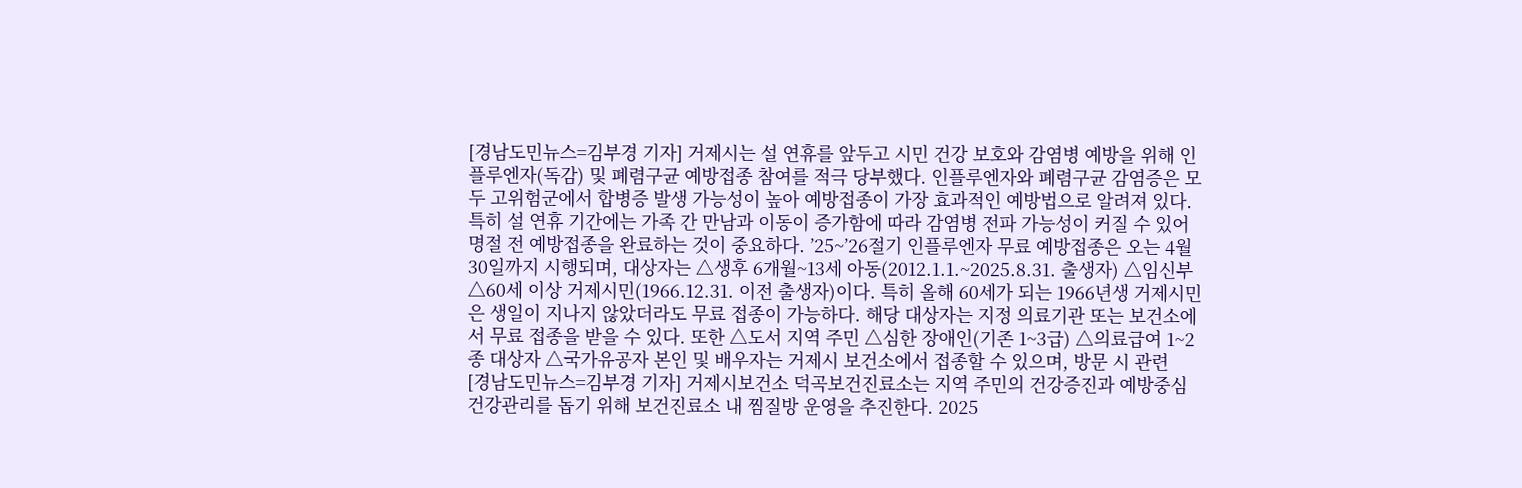[경남도민뉴스=김부경 기자] 거제시는 설 연휴를 앞두고 시민 건강 보호와 감염병 예방을 위해 인플루엔자(독감) 및 폐렴구균 예방접종 참여를 적극 당부했다. 인플루엔자와 폐렴구균 감염증은 모두 고위험군에서 합병증 발생 가능성이 높아 예방접종이 가장 효과적인 예방법으로 알려져 있다. 특히 설 연휴 기간에는 가족 간 만남과 이동이 증가함에 따라 감염병 전파 가능성이 커질 수 있어 명절 전 예방접종을 완료하는 것이 중요하다. ’25~’26절기 인플루엔자 무료 예방접종은 오는 4월 30일까지 시행되며, 대상자는 △생후 6개월~13세 아동(2012.1.1.~2025.8.31. 출생자) △임신부 △60세 이상 거제시민(1966.12.31. 이전 출생자)이다. 특히 올해 60세가 되는 1966년생 거제시민은 생일이 지나지 않았더라도 무료 접종이 가능하다. 해당 대상자는 지정 의료기관 또는 보건소에서 무료 접종을 받을 수 있다. 또한 △도서 지역 주민 △심한 장애인(기존 1~3급) △의료급여 1~2종 대상자 △국가유공자 본인 및 배우자는 거제시 보건소에서 접종할 수 있으며, 방문 시 관련
[경남도민뉴스=김부경 기자] 거제시보건소 덕곡보건진료소는 지역 주민의 건강증진과 예방중심 건강관리를 돕기 위해 보건진료소 내 찜질방 운영을 추진한다. 2025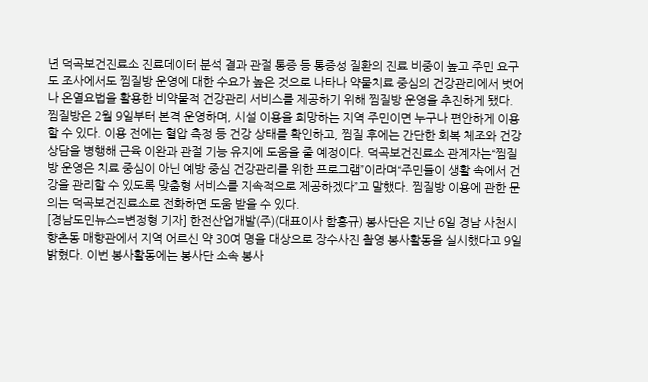년 덕곡보건진료소 진료데이터 분석 결과 관절 통증 등 통증성 질환의 진료 비중이 높고 주민 요구도 조사에서도 찜질방 운영에 대한 수요가 높은 것으로 나타나 약물치료 중심의 건강관리에서 벗어나 온열요법을 활용한 비약물적 건강관리 서비스를 제공하기 위해 찜질방 운영을 추진하게 됐다. 찜질방은 2월 9일부터 본격 운영하며, 시설 이용을 희망하는 지역 주민이면 누구나 편안하게 이용할 수 있다. 이용 전에는 혈압 측정 등 건강 상태를 확인하고, 찜질 후에는 간단한 회복 체조와 건강상담을 병행해 근육 이완과 관절 기능 유지에 도움을 줄 예정이다. 덕곡보건진료소 관계자는“찜질방 운영은 치료 중심이 아닌 예방 중심 건강관리를 위한 프로그램”이라며“주민들이 생활 속에서 건강을 관리할 수 있도록 맞춤형 서비스를 지속적으로 제공하겠다”고 말했다. 찜질방 이용에 관한 문의는 덕곡보건진료소로 전화하면 도움 받을 수 있다.
[경남도민뉴스=변정형 기자] 한전산업개발(주)(대표이사 함흥규) 봉사단은 지난 6일 경남 사천시 향촌동 매향관에서 지역 어르신 약 30여 명을 대상으로 장수사진 촬영 봉사활동을 실시했다고 9일 밝혔다. 이번 봉사활동에는 봉사단 소속 봉사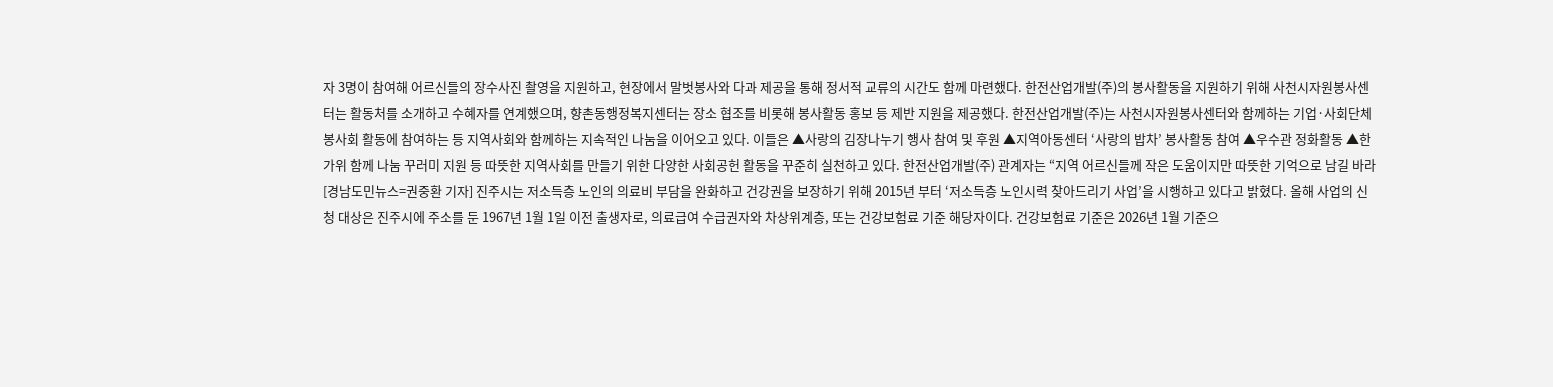자 3명이 참여해 어르신들의 장수사진 촬영을 지원하고, 현장에서 말벗봉사와 다과 제공을 통해 정서적 교류의 시간도 함께 마련했다. 한전산업개발(주)의 봉사활동을 지원하기 위해 사천시자원봉사센터는 활동처를 소개하고 수혜자를 연계했으며, 향촌동행정복지센터는 장소 협조를 비롯해 봉사활동 홍보 등 제반 지원을 제공했다. 한전산업개발(주)는 사천시자원봉사센터와 함께하는 기업·사회단체 봉사회 활동에 참여하는 등 지역사회와 함께하는 지속적인 나눔을 이어오고 있다. 이들은 ▲사랑의 김장나누기 행사 참여 및 후원 ▲지역아동센터 ‘사랑의 밥차’ 봉사활동 참여 ▲우수관 정화활동 ▲한가위 함께 나눔 꾸러미 지원 등 따뜻한 지역사회를 만들기 위한 다양한 사회공헌 활동을 꾸준히 실천하고 있다. 한전산업개발(주) 관계자는 “지역 어르신들께 작은 도움이지만 따뜻한 기억으로 남길 바라
[경남도민뉴스=권중환 기자] 진주시는 저소득층 노인의 의료비 부담을 완화하고 건강권을 보장하기 위해 2015년 부터 ‘저소득층 노인시력 찾아드리기 사업’을 시행하고 있다고 밝혔다. 올해 사업의 신청 대상은 진주시에 주소를 둔 1967년 1월 1일 이전 출생자로, 의료급여 수급권자와 차상위계층, 또는 건강보험료 기준 해당자이다. 건강보험료 기준은 2026년 1월 기준으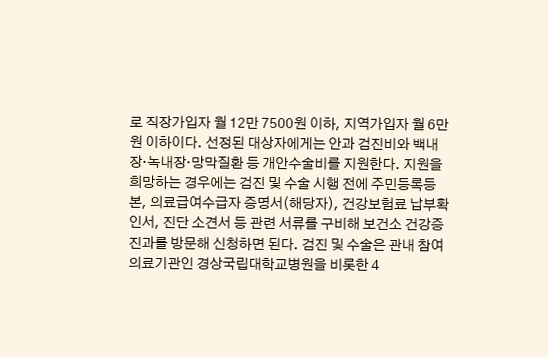로 직장가입자 월 12만 7500원 이하, 지역가입자 월 6만 원 이하이다. 선정된 대상자에게는 안과 검진비와 백내장·녹내장·망막질환 등 개안수술비를 지원한다. 지원을 희망하는 경우에는 검진 및 수술 시행 전에 주민등록등본, 의료급여수급자 증명서(해당자), 건강보험료 납부확인서, 진단 소견서 등 관련 서류를 구비해 보건소 건강증진과를 방문해 신청하면 된다. 검진 및 수술은 관내 참여 의료기관인 경상국립대학교병원을 비롯한 4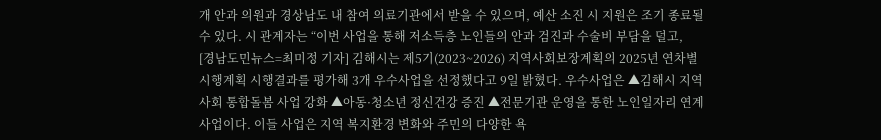개 안과 의원과 경상남도 내 참여 의료기관에서 받을 수 있으며, 예산 소진 시 지원은 조기 종료될 수 있다. 시 관계자는 “이번 사업을 통해 저소득층 노인들의 안과 검진과 수술비 부담을 덜고,
[경남도민뉴스=최미정 기자] 김해시는 제5기(2023~2026) 지역사회보장계획의 2025년 연차별 시행계획 시행결과를 평가해 3개 우수사업을 선정했다고 9일 밝혔다. 우수사업은 ▲김해시 지역사회 통합돌봄 사업 강화 ▲아동·청소년 정신건강 증진 ▲전문기관 운영을 통한 노인일자리 연계 사업이다. 이들 사업은 지역 복지환경 변화와 주민의 다양한 욕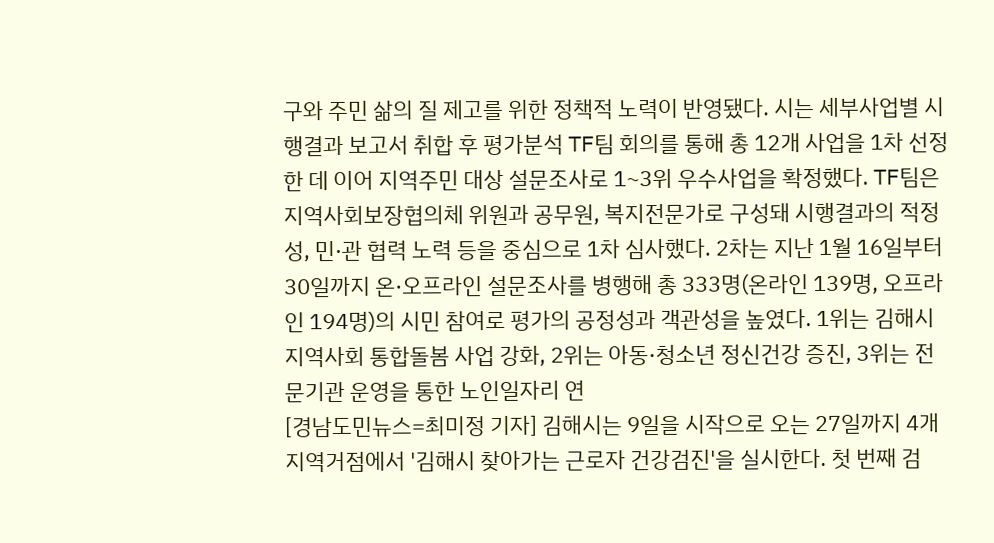구와 주민 삶의 질 제고를 위한 정책적 노력이 반영됐다. 시는 세부사업별 시행결과 보고서 취합 후 평가분석 TF팀 회의를 통해 총 12개 사업을 1차 선정한 데 이어 지역주민 대상 설문조사로 1~3위 우수사업을 확정했다. TF팀은 지역사회보장협의체 위원과 공무원, 복지전문가로 구성돼 시행결과의 적정성, 민·관 협력 노력 등을 중심으로 1차 심사했다. 2차는 지난 1월 16일부터 30일까지 온·오프라인 설문조사를 병행해 총 333명(온라인 139명, 오프라인 194명)의 시민 참여로 평가의 공정성과 객관성을 높였다. 1위는 김해시 지역사회 통합돌봄 사업 강화, 2위는 아동·청소년 정신건강 증진, 3위는 전문기관 운영을 통한 노인일자리 연
[경남도민뉴스=최미정 기자] 김해시는 9일을 시작으로 오는 27일까지 4개 지역거점에서 '김해시 찾아가는 근로자 건강검진'을 실시한다. 첫 번째 검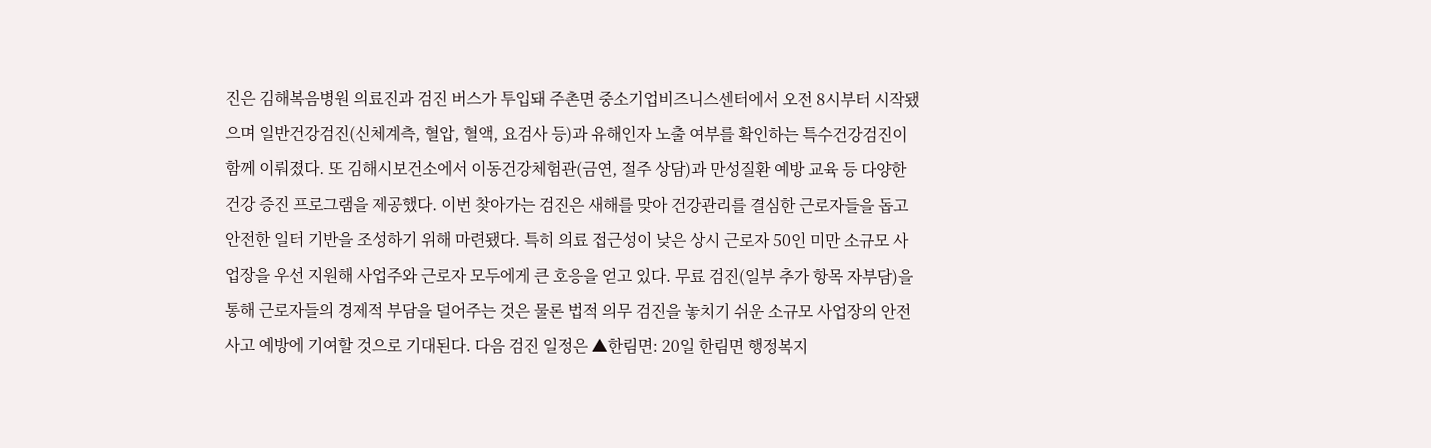진은 김해복음병원 의료진과 검진 버스가 투입돼 주촌면 중소기업비즈니스센터에서 오전 8시부터 시작됐으며 일반건강검진(신체계측, 혈압, 혈액, 요검사 등)과 유해인자 노출 여부를 확인하는 특수건강검진이 함께 이뤄졌다. 또 김해시보건소에서 이동건강체험관(금연, 절주 상담)과 만성질환 예방 교육 등 다양한 건강 증진 프로그램을 제공했다. 이번 찾아가는 검진은 새해를 맞아 건강관리를 결심한 근로자들을 돕고 안전한 일터 기반을 조성하기 위해 마련됐다. 특히 의료 접근성이 낮은 상시 근로자 50인 미만 소규모 사업장을 우선 지원해 사업주와 근로자 모두에게 큰 호응을 얻고 있다. 무료 검진(일부 추가 항목 자부담)을 통해 근로자들의 경제적 부담을 덜어주는 것은 물론 법적 의무 검진을 놓치기 쉬운 소규모 사업장의 안전사고 예방에 기여할 것으로 기대된다. 다음 검진 일정은 ▲한림면: 20일 한림면 행정복지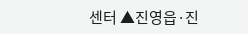센터 ▲진영읍·진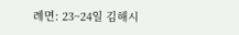례면: 23~24일 김해시